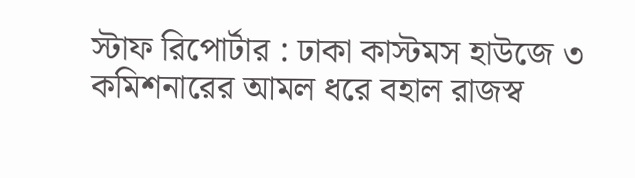স্টাফ রিপোর্টার : ঢাকা কাস্টমস হাউজে ৩ কমিশনারের আমল ধরে বহাল রাজস্ব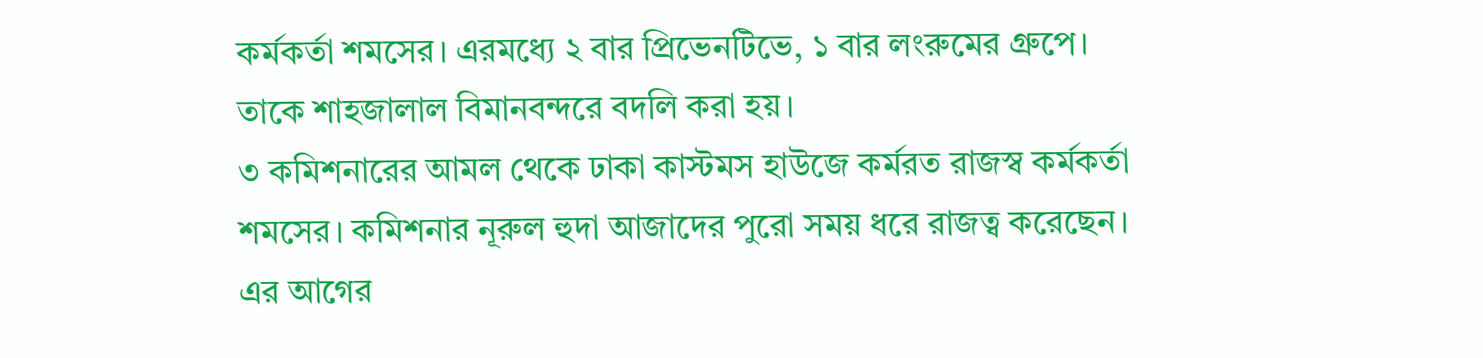কর্মকর্তা শমসের। এরমধ্যে ২ বার প্রিভেনটিভে, ১ বার লংরুমের গ্রুপে। তাকে শাহজালাল বিমানবন্দরে বদলি করা হয়।
৩ কমিশনারের আমল থেকে ঢাকা কাস্টমস হাউজে কর্মরত রাজস্ব কর্মকর্তা শমসের। কমিশনার নূরুল হুদা আজাদের পুরো সময় ধরে রাজত্ব করেছেন। এর আগের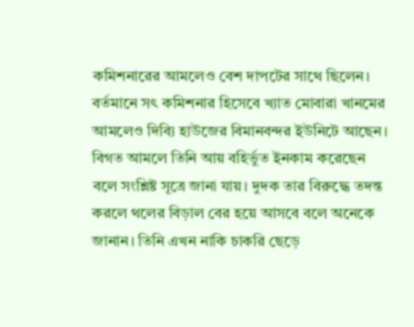কমিশনারের আমলেও বেশ দাপটের সাথে ছিলেন। বর্তমানে সৎ কমিশনার হিসেবে খ্যাত মোবারা খানমের আমলেও দিব্যি হাউজের বিমানবন্দর ইউনিটে আছেন। বিগত আমলে তিনি আয় বহির্ভুত ইনকাম করেছেন বলে সংশ্লিষ্ট সূত্রে জানা যায়। দুদক তার বিরুদ্ধে তদন্ত করলে থলের বিড়াল বের হয়ে আসবে বলে অনেকে জানান। তিনি এখন নাকি চাকরি ছেড়ে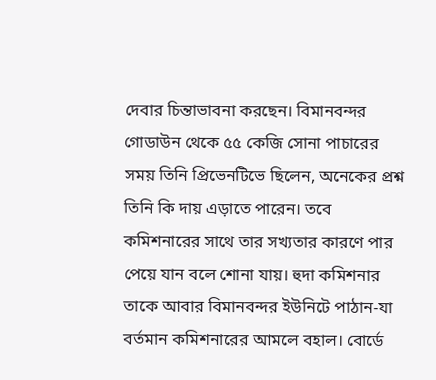দেবার চিন্তাভাবনা করছেন। বিমানবন্দর গোডাউন থেকে ৫৫ কেজি সোনা পাচারের সময় তিনি প্রিভেনটিভে ছিলেন, অনেকের প্রশ্ন তিনি কি দায় এড়াতে পারেন। তবে কমিশনারের সাথে তার সখ্যতার কারণে পার পেয়ে যান বলে শোনা যায়। হুদা কমিশনার তাকে আবার বিমানবন্দর ইউনিটে পাঠান-যা বর্তমান কমিশনারের আমলে বহাল। বোর্ডে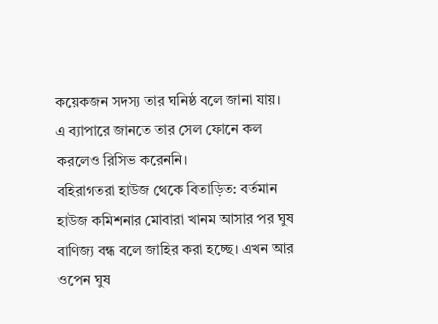কয়েকজন সদস্য তার ঘনিষ্ঠ বলে জানা যায়।
এ ব্যাপারে জানতে তার সেল ফোনে কল করলেও রিসিভ করেননি।
বহিরাগতরা হাউজ থেকে বিতাড়িত: বর্তমান হাউজ কমিশনার মোবারা খানম আসার পর ঘুষ বাণিজ্য বন্ধ বলে জাহির করা হচ্ছে। এখন আর ওপেন ঘুষ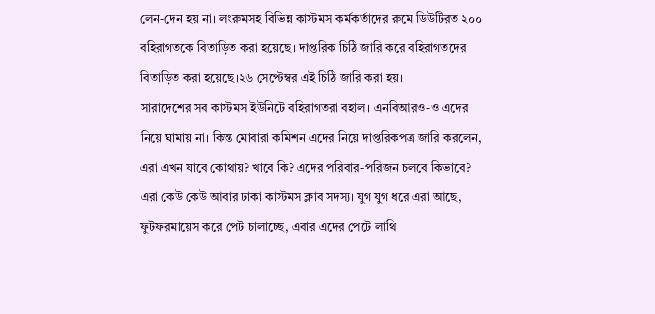লেন-দেন হয় না। লংরুমসহ বিভিন্ন কাস্টমস কর্মকর্তাদের রুমে ডিউটিরত ২০০ বহিরাগতকে বিতাড়িত করা হয়েছে। দাপ্তরিক চিঠি জারি করে বহিরাগতদের বিতাড়িত করা হয়েছে।২৬ সেপ্টেম্বর এই চিঠি জারি করা হয়।
সারাদেশের সব কাস্টমস ইউনিটে বহিরাগতরা বহাল। এনবিআরও-ও এদের নিয়ে ঘামায় না। কিন্ত মোবারা কমিশন এদের নিয়ে দাপ্তরিকপত্র জারি করলেন, এরা এখন যাবে কোথায়? খাবে কি? এদের পরিবার-পরিজন চলবে কিভাবে? এরা কেউ কেউ আবার ঢাকা কাস্টমস ক্লাব সদস্য। যুগ যুগ ধরে এরা আছে, ফুটফরমায়েস করে পেট চালাচ্ছে, এবার এদের পেটে লাথি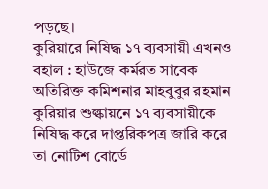পড়ছে।
কুরিয়ারে নিষিদ্ধ ১৭ ব্যবসায়ী এখনও বহাল : হাউজে কর্মরত সাবেক অতিরিক্ত কমিশনার মাহবুবুর রহমান কুরিয়ার শুল্কায়নে ১৭ ব্যবসায়ীকে নিষিদ্ধ করে দাপ্তরিকপত্র জারি করে তা নোটিশ বোর্ডে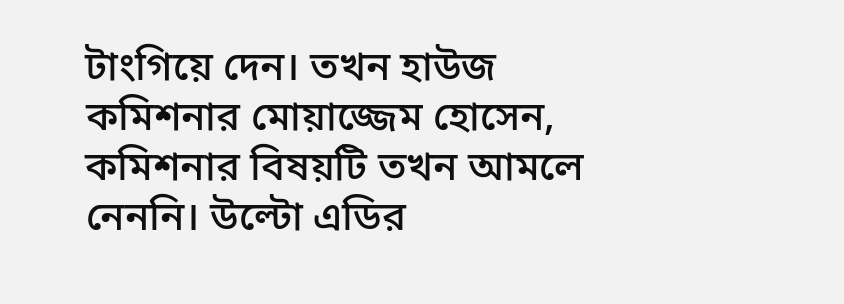টাংগিয়ে দেন। তখন হাউজ কমিশনার মোয়াজ্জেম হোসেন, কমিশনার বিষয়টি তখন আমলে নেননি। উল্টো এডির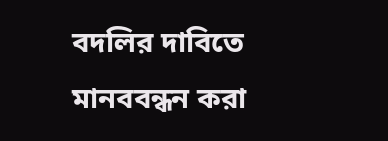বদলির দাবিতে মানববন্ধন করা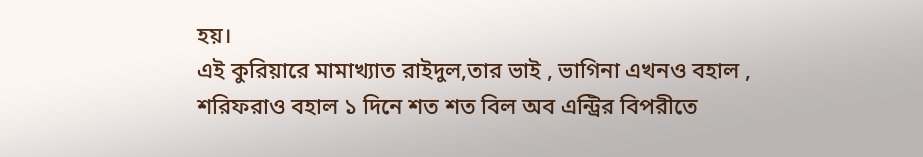হয়।
এই কুরিয়ারে মামাখ্যাত রাইদুল,তার ভাই , ভাগিনা এখনও বহাল , শরিফরাও বহাল ১ দিনে শত শত বিল অব এন্ট্রির বিপরীতে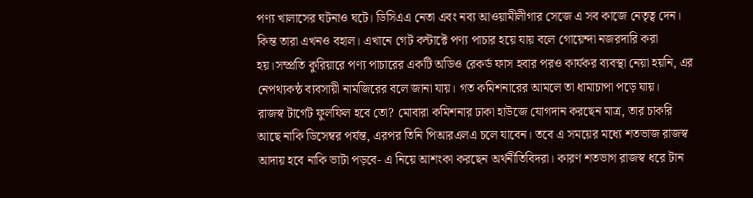পণ্য খালাসের ঘটনাও ঘটে। ডিসিএএ নেতা এবং নব্য আওয়ামীলীগার সেজে এ সব কাজে নেতৃত্ব দেন। কিন্ত তারা এখনও বহাল। এখানে গেট কন্টাক্টে পণ্য পাচার হয়ে যায় বলে গোয়েন্দা নজরদারি করা হয়।সম্প্রতি কুরিয়ারে পণ্য পাচারের একটি অডিও রেকর্ড ফাস হবার পরও কার্যকর ব্যবস্থা নেয়া হয়নি, এর নেপথ্যকন্ঠ ব্যবসায়ী নামজিরের বলে জানা যায়। গত কমিশনারের আমলে তা ধামাচাপা পড়ে যায়।
রাজস্ব টার্গেট ফুলফিল হবে তো? মোবারা কমিশনার ঢাকা হাউজে যোগদান করছেন মাত্র, তার চাকরি আছে নাকি ডিসেম্বর পর্যন্ত, এরপর তিনি পিআরএলএ চলে যাবেন। তবে এ সময়ের মধ্যে শতভাজ রাজস্ব আদায় হবে নাকি ভাটা পড়বে- এ নিয়ে আশংকা করছেন অর্থনীতিবিদরা। কারণ শতভাগ রাজস্ব ধরে টান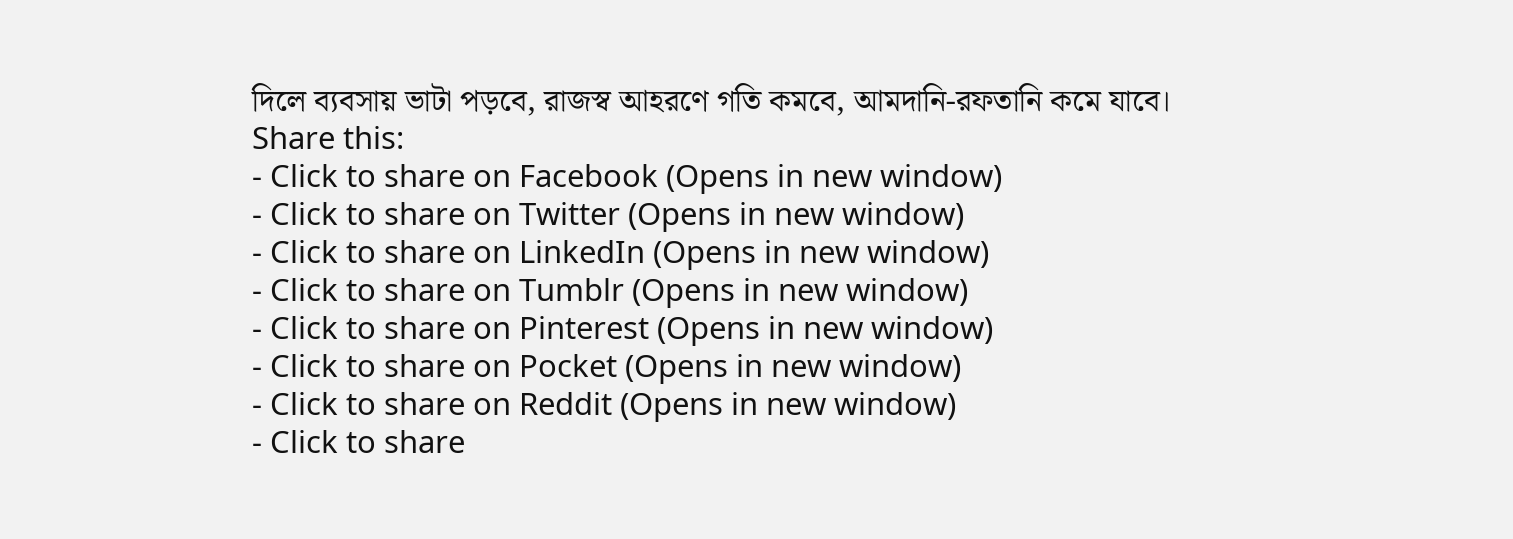দিলে ব্যবসায় ভাটা পড়বে, রাজস্ব আহরণে গতি কমবে, আমদানি-রফতানি কমে যাবে।
Share this:
- Click to share on Facebook (Opens in new window)
- Click to share on Twitter (Opens in new window)
- Click to share on LinkedIn (Opens in new window)
- Click to share on Tumblr (Opens in new window)
- Click to share on Pinterest (Opens in new window)
- Click to share on Pocket (Opens in new window)
- Click to share on Reddit (Opens in new window)
- Click to share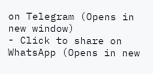on Telegram (Opens in new window)
- Click to share on WhatsApp (Opens in new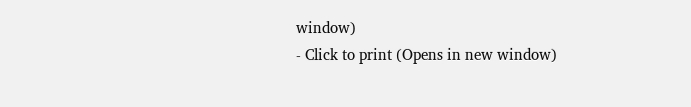window)
- Click to print (Opens in new window)